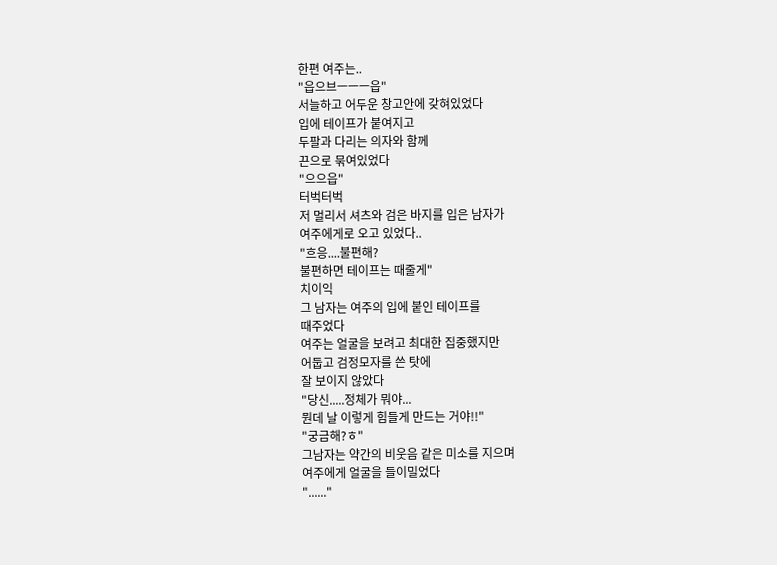한편 여주는..
"읍으브ㅡㅡㅡ읍"
서늘하고 어두운 창고안에 갖혀있었다
입에 테이프가 붙여지고
두팔과 다리는 의자와 함께
끈으로 묶여있었다
"으으읍"
터벅터벅
저 멀리서 셔츠와 검은 바지를 입은 남자가
여주에게로 오고 있었다..
"흐응....불편해?
불편하면 테이프는 때줄게"
치이익
그 남자는 여주의 입에 붙인 테이프를
때주었다
여주는 얼굴을 보려고 최대한 집중했지만
어둡고 검정모자를 쓴 탓에
잘 보이지 않았다
"당신.....정체가 뭐야...
뭔데 날 이렇게 힘들게 만드는 거야!!"
"궁금해?ㅎ"
그남자는 약간의 비웃음 같은 미소를 지으며
여주에게 얼굴을 들이밀었다
"......"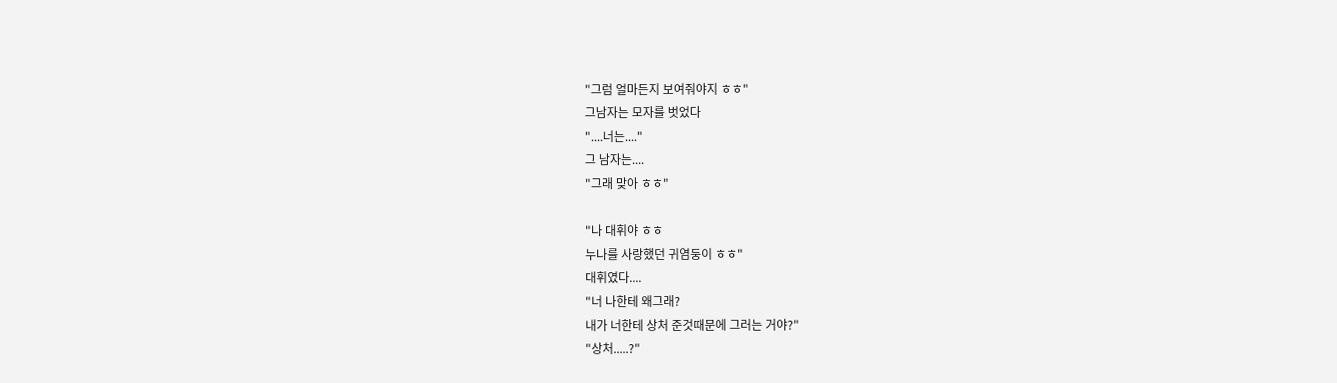"그럼 얼마든지 보여줘야지 ㅎㅎ"
그남자는 모자를 벗었다
"....너는...."
그 남자는....
"그래 맞아 ㅎㅎ"

"나 대휘야 ㅎㅎ
누나를 사랑했던 귀염둥이 ㅎㅎ"
대휘였다....
"너 나한테 왜그래?
내가 너한테 상처 준것때문에 그러는 거야?"
"상처.....?"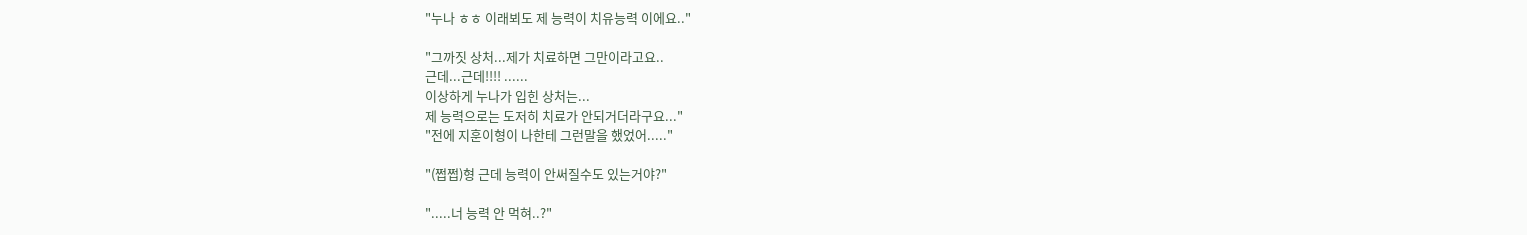"누나 ㅎㅎ 이래뵈도 제 능력이 치유능력 이에요.."

"그까짓 상처...제가 치료하면 그만이라고요..
근데...근데!!!! ......
이상하게 누나가 입힌 상처는...
제 능력으로는 도저히 치료가 안되거더라구요..."
"전에 지훈이형이 나한테 그런말을 했었어....."

"(쩝쩝)형 근데 능력이 안써질수도 있는거야?"

".....너 능력 안 먹혀..?"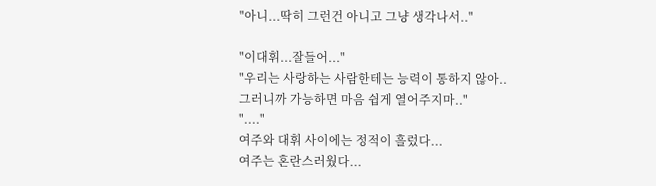"아니...딱히 그런건 아니고 그냥 생각나서.."

"이대휘...잘들어..."
"우리는 사랑하는 사람한테는 능력이 통하지 않아..
그러니까 가능하면 마음 쉽게 열어주지마.."
"...."
여주와 대휘 사이에는 정적이 흘렀다...
여주는 혼란스러웠다...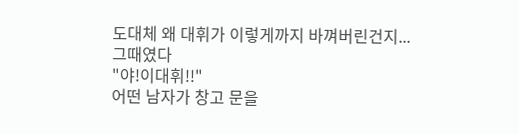도대체 왜 대휘가 이렇게까지 바껴버린건지...
그때였다
"야!이대휘!!"
어떤 남자가 창고 문을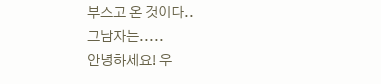부스고 온 것이다..
그남자는.....
안녕하세요! 우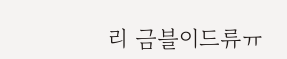리 금블이드류ㅠ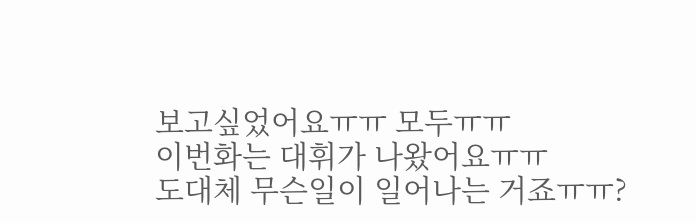보고싶었어요ㅠㅠ 모두ㅠㅠ
이번화는 대휘가 나왔어요ㅠㅠ
도대체 무슨일이 일어나는 거죠ㅠㅠ?